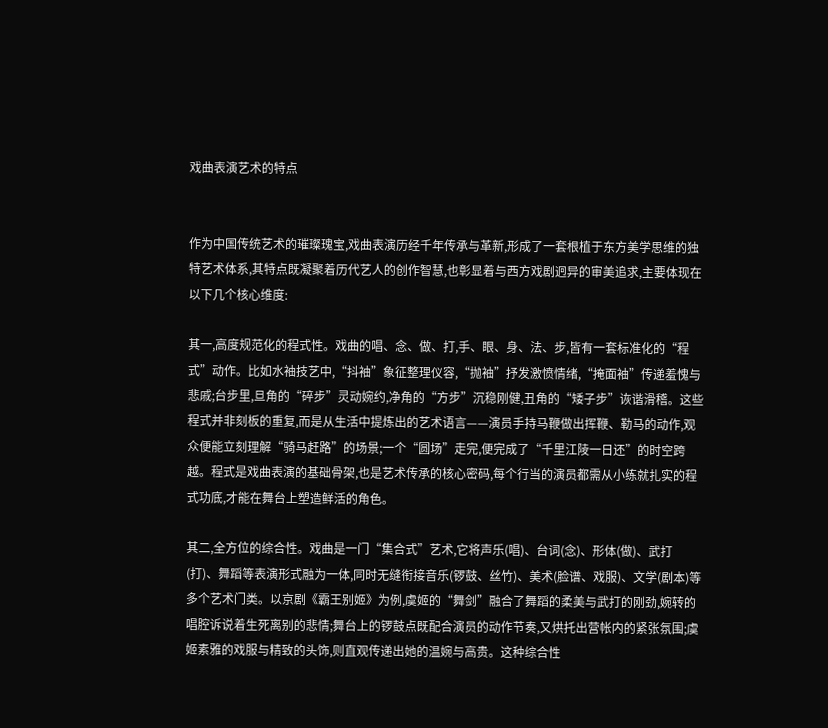戏曲表演艺术的特点


作为中国传统艺术的璀璨瑰宝,戏曲表演历经千年传承与革新,形成了一套根植于东方美学思维的独特艺术体系,其特点既凝聚着历代艺人的创作智慧,也彰显着与西方戏剧迥异的审美追求,主要体现在以下几个核心维度:

其一,高度规范化的程式性。戏曲的唱、念、做、打,手、眼、身、法、步,皆有一套标准化的“程式”动作。比如水袖技艺中,“抖袖”象征整理仪容,“抛袖”抒发激愤情绪,“掩面袖”传递羞愧与悲戚;台步里,旦角的“碎步”灵动婉约,净角的“方步”沉稳刚健,丑角的“矮子步”诙谐滑稽。这些程式并非刻板的重复,而是从生活中提炼出的艺术语言——演员手持马鞭做出挥鞭、勒马的动作,观众便能立刻理解“骑马赶路”的场景;一个“圆场”走完,便完成了“千里江陵一日还”的时空跨越。程式是戏曲表演的基础骨架,也是艺术传承的核心密码,每个行当的演员都需从小练就扎实的程式功底,才能在舞台上塑造鲜活的角色。

其二,全方位的综合性。戏曲是一门“集合式”艺术,它将声乐(唱)、台词(念)、形体(做)、武打(打)、舞蹈等表演形式融为一体,同时无缝衔接音乐(锣鼓、丝竹)、美术(脸谱、戏服)、文学(剧本)等多个艺术门类。以京剧《霸王别姬》为例,虞姬的“舞剑”融合了舞蹈的柔美与武打的刚劲,婉转的唱腔诉说着生死离别的悲情;舞台上的锣鼓点既配合演员的动作节奏,又烘托出营帐内的紧张氛围;虞姬素雅的戏服与精致的头饰,则直观传递出她的温婉与高贵。这种综合性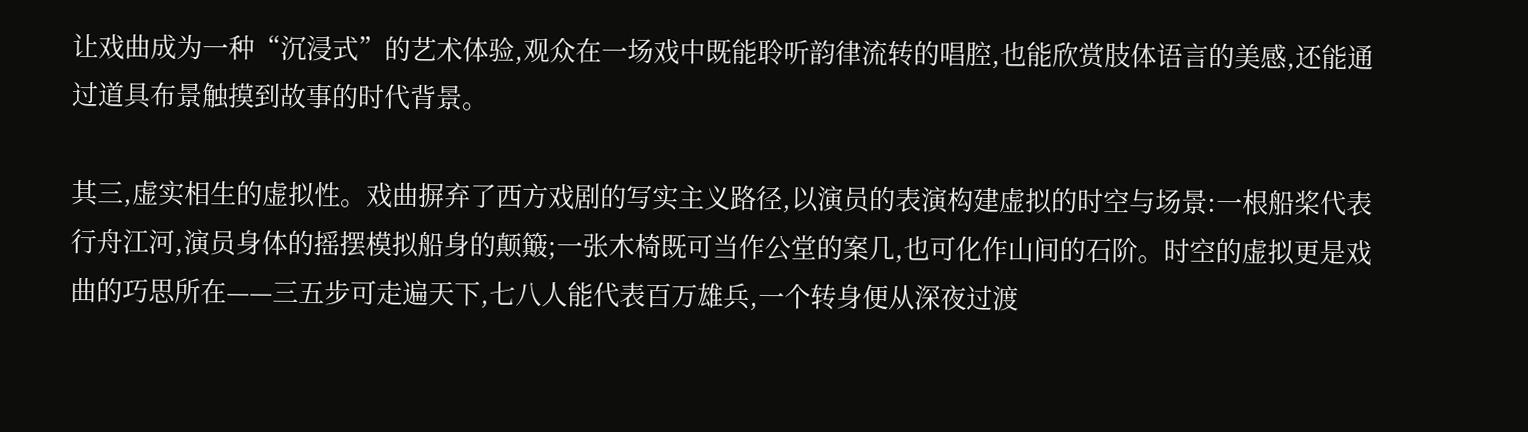让戏曲成为一种“沉浸式”的艺术体验,观众在一场戏中既能聆听韵律流转的唱腔,也能欣赏肢体语言的美感,还能通过道具布景触摸到故事的时代背景。

其三,虚实相生的虚拟性。戏曲摒弃了西方戏剧的写实主义路径,以演员的表演构建虚拟的时空与场景:一根船桨代表行舟江河,演员身体的摇摆模拟船身的颠簸;一张木椅既可当作公堂的案几,也可化作山间的石阶。时空的虚拟更是戏曲的巧思所在——三五步可走遍天下,七八人能代表百万雄兵,一个转身便从深夜过渡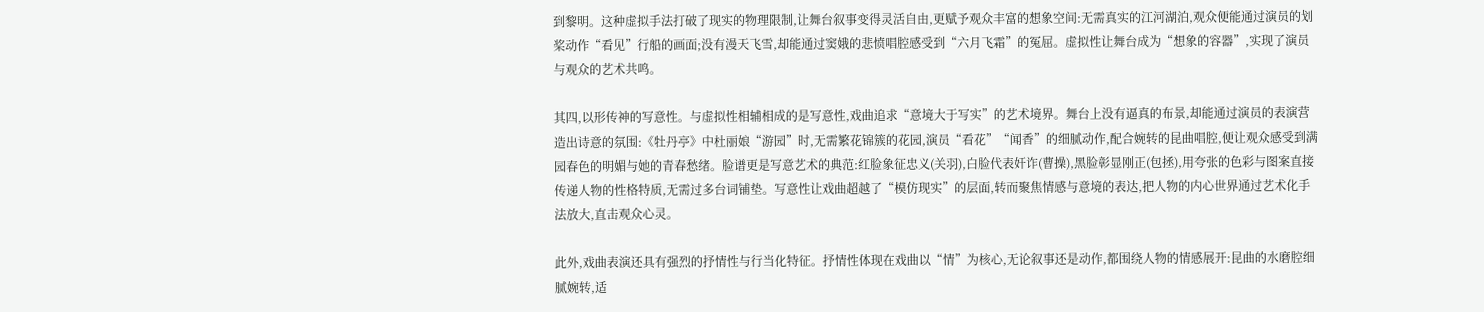到黎明。这种虚拟手法打破了现实的物理限制,让舞台叙事变得灵活自由,更赋予观众丰富的想象空间:无需真实的江河湖泊,观众便能通过演员的划桨动作“看见”行船的画面;没有漫天飞雪,却能通过窦娥的悲愤唱腔感受到“六月飞霜”的冤屈。虚拟性让舞台成为“想象的容器”,实现了演员与观众的艺术共鸣。

其四,以形传神的写意性。与虚拟性相辅相成的是写意性,戏曲追求“意境大于写实”的艺术境界。舞台上没有逼真的布景,却能通过演员的表演营造出诗意的氛围:《牡丹亭》中杜丽娘“游园”时,无需繁花锦簇的花园,演员“看花”“闻香”的细腻动作,配合婉转的昆曲唱腔,便让观众感受到满园春色的明媚与她的青春愁绪。脸谱更是写意艺术的典范:红脸象征忠义(关羽),白脸代表奸诈(曹操),黑脸彰显刚正(包拯),用夸张的色彩与图案直接传递人物的性格特质,无需过多台词铺垫。写意性让戏曲超越了“模仿现实”的层面,转而聚焦情感与意境的表达,把人物的内心世界通过艺术化手法放大,直击观众心灵。

此外,戏曲表演还具有强烈的抒情性与行当化特征。抒情性体现在戏曲以“情”为核心,无论叙事还是动作,都围绕人物的情感展开:昆曲的水磨腔细腻婉转,适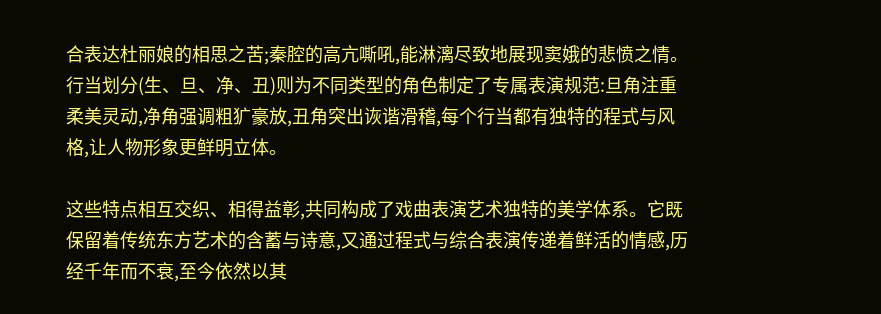合表达杜丽娘的相思之苦;秦腔的高亢嘶吼,能淋漓尽致地展现窦娥的悲愤之情。行当划分(生、旦、净、丑)则为不同类型的角色制定了专属表演规范:旦角注重柔美灵动,净角强调粗犷豪放,丑角突出诙谐滑稽,每个行当都有独特的程式与风格,让人物形象更鲜明立体。

这些特点相互交织、相得益彰,共同构成了戏曲表演艺术独特的美学体系。它既保留着传统东方艺术的含蓄与诗意,又通过程式与综合表演传递着鲜活的情感,历经千年而不衰,至今依然以其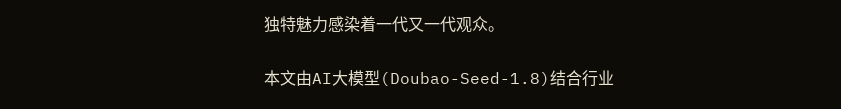独特魅力感染着一代又一代观众。

本文由AI大模型(Doubao-Seed-1.8)结合行业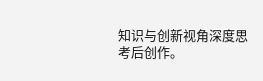知识与创新视角深度思考后创作。